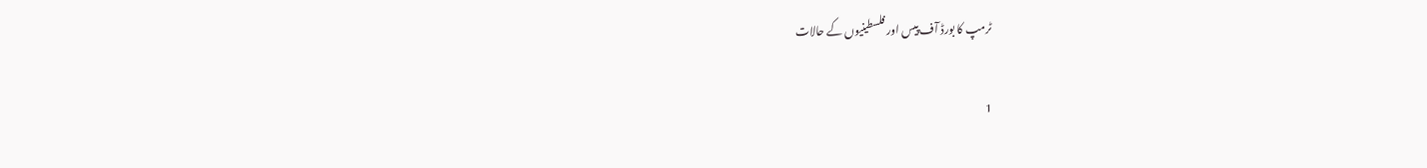ٹرمپ کا بورڈ آف پیس اور فلسطینیوں کے حالات

1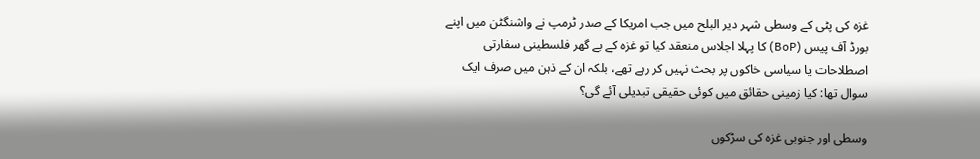غزہ کی پٹی کے وسطی شہر دیر البلح میں جب امریکا کے صدر ٹرمپ نے واشنگٹن میں اپنے بورڈ آف پیس (BoP) کا پہلا اجلاس منعقد کیا تو غزہ کے بے گھر فلسطینی سفارتی اصطلاحات یا سیاسی خاکوں پر بحث نہیں کر رہے تھے، بلکہ ان کے ذہن میں صرف ایک سوال تھا: کیا زمینی حقائق میں کوئی حقیقی تبدیلی آئے گی؟

وسطی اور جنوبی غزہ کی سڑکوں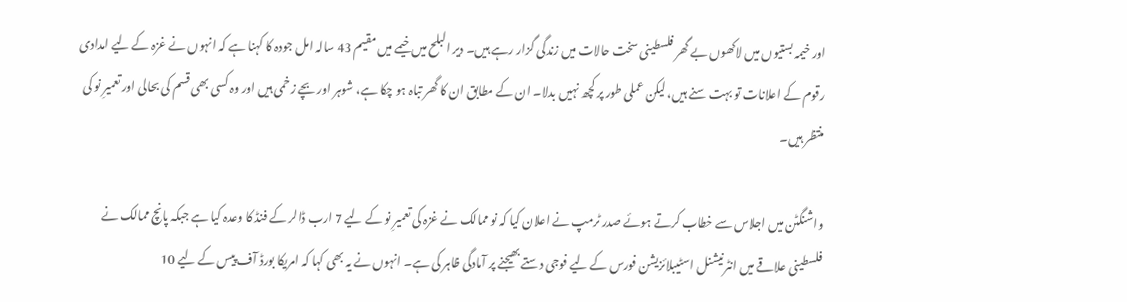اور خیمہ بستیوں میں لاکھوں بے گھر فلسطینی سخت حالات میں زندگی گزار رہے ہیں۔ دیر البلح میں خیمے میں مقیم 43 سالہ امل جودہ کا کہنا ہے کہ انہوں نے غزہ کے لیے امدادی رقوم کے اعلانات تو بہت سنے ہیں، لیکن عملی طور پر کچھ نہیں بدلا۔ ان کے مطابق ان کا گھر تباہ ہو چکا ہے، شوہر اور بچے زخمی ہیں اور وہ کسی بھی قسم کی بحالی اور تعمیرِ نو کی منتظر ہیں۔

واشنگٹن میں اجلاس سے خطاب کرتے ہوئے صدر ٹرمپ نے اعلان کیا کہ نو ممالک نے غزہ کی تعمیرِ نو کے لیے 7 ارب ڈالر کے فنڈ کا وعدہ کیا ہے جبکہ پانچ ممالک نے فلسطینی علاقے میں انٹرنیشنل اسٹیبلائزیشن فورس کے لیے فوجی دستے بھیجنے پر آمادگی ظاہر کی ہے۔ انہوں نے یہ بھی کہا کہ امریکا بورڈ آف پیس کے لیے 10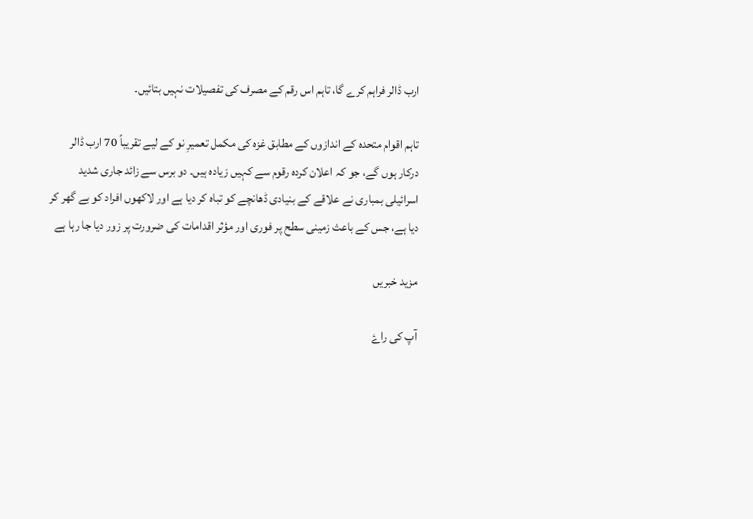ارب ڈالر فراہم کرے گا، تاہم اس رقم کے مصرف کی تفصیلات نہیں بتائیں۔

تاہم اقوام متحدہ کے اندازوں کے مطابق غزہ کی مکمل تعمیرِ نو کے لیے تقریباً 70 ارب ڈالر درکار ہوں گے، جو کہ اعلان کردہ رقوم سے کہیں زیادہ ہیں۔ دو برس سے زائد جاری شدید اسرائیلی بمباری نے علاقے کے بنیادی ڈھانچے کو تباہ کر دیا ہے اور لاکھوں افراد کو بے گھر کر دیا ہے، جس کے باعث زمینی سطح پر فوری اور مؤثر اقدامات کی ضرورت پر زور دیا جا رہا ہے

مزید خبریں

آپ کی راۓ